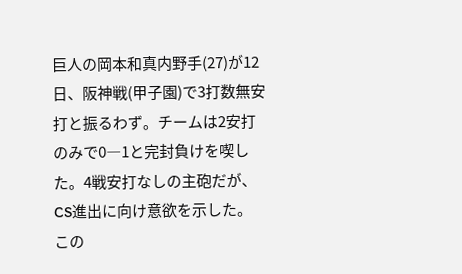巨人の岡本和真内野手(27)が12日、阪神戦(甲子園)で3打数無安打と振るわず。チームは2安打のみで0―1と完封負けを喫した。4戦安打なしの主砲だが、CS進出に向け意欲を示した。
この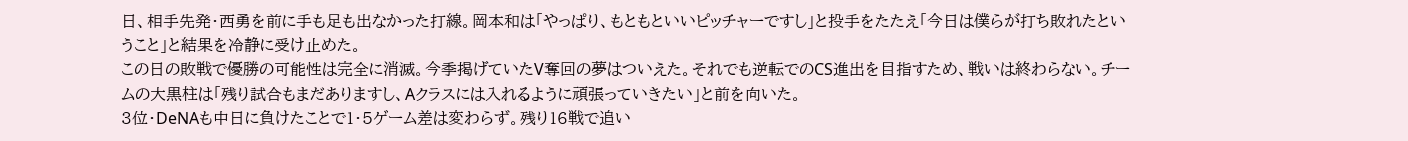日、相手先発・西勇を前に手も足も出なかった打線。岡本和は「やっぱり、もともといいピッチャーですし」と投手をたたえ「今日は僕らが打ち敗れたということ」と結果を冷静に受け止めた。
この日の敗戦で優勝の可能性は完全に消滅。今季掲げていたV奪回の夢はついえた。それでも逆転でのCS進出を目指すため、戦いは終わらない。チームの大黒柱は「残り試合もまだありますし、Aクラスには入れるように頑張っていきたい」と前を向いた。
3位・DeNAも中日に負けたことで1・5ゲーム差は変わらず。残り16戦で追い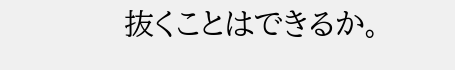抜くことはできるか。